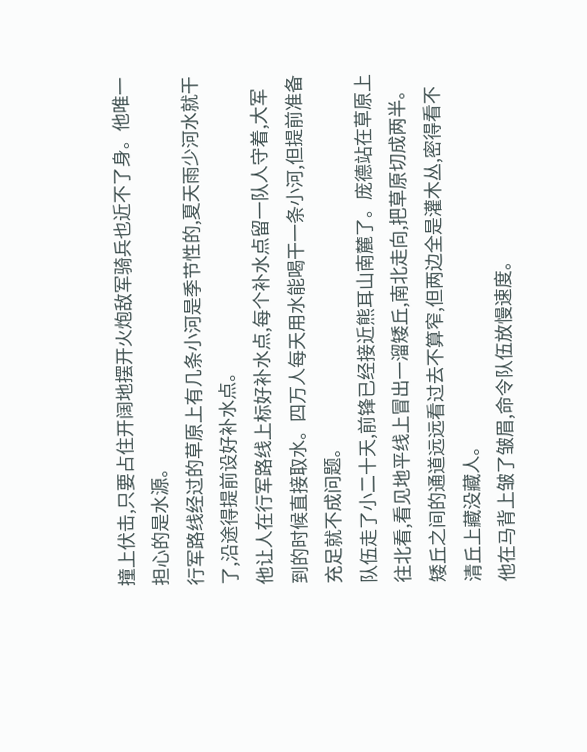撞上伏击,只要占住开阔地摆开火炮敌军骑兵也近不了身。他唯一担心的是水源。
行军路线经过的草原上有几条小河是季节性的,夏天雨少河水就干了,沿途得提前设好补水点。
他让人在行军路线上标好补水点,每个补水点留一队人守着,大军到的时候直接取水。四万人每天用水能喝干一条小河,但提前准备充足就不成问题。
队伍走了小二十天,前锋已经接近熊耳山南麓了。庞德站在草原上往北看,看见地平线上冒出一溜矮丘,南北走向,把草原切成两半。
矮丘之间的通道远远看过去不算窄,但两边全是灌木丛,密得看不清丘上藏没藏人。
他在马背上皱了皱眉,命令队伍放慢速度。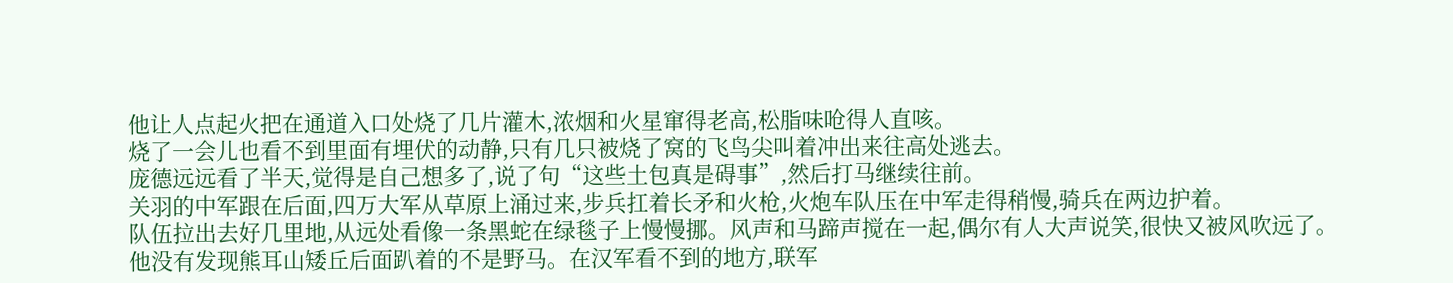他让人点起火把在通道入口处烧了几片灌木,浓烟和火星窜得老高,松脂味呛得人直咳。
烧了一会儿也看不到里面有埋伏的动静,只有几只被烧了窝的飞鸟尖叫着冲出来往高处逃去。
庞德远远看了半天,觉得是自己想多了,说了句“这些土包真是碍事”,然后打马继续往前。
关羽的中军跟在后面,四万大军从草原上涌过来,步兵扛着长矛和火枪,火炮车队压在中军走得稍慢,骑兵在两边护着。
队伍拉出去好几里地,从远处看像一条黑蛇在绿毯子上慢慢挪。风声和马蹄声搅在一起,偶尔有人大声说笑,很快又被风吹远了。
他没有发现熊耳山矮丘后面趴着的不是野马。在汉军看不到的地方,联军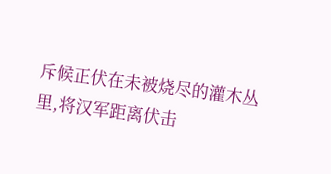斥候正伏在未被烧尽的灌木丛里,将汉军距离伏击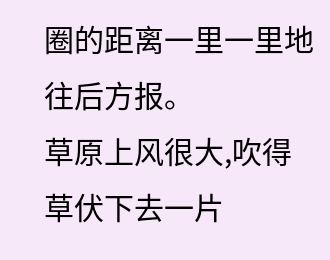圈的距离一里一里地往后方报。
草原上风很大,吹得草伏下去一片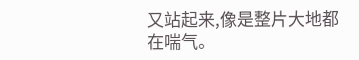又站起来,像是整片大地都在喘气。